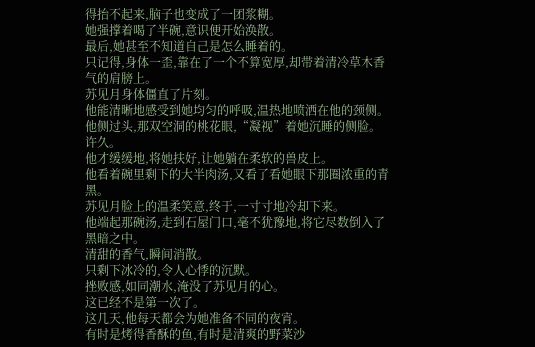得抬不起来,脑子也变成了一团浆糊。
她强撑着喝了半碗,意识便开始涣散。
最后,她甚至不知道自己是怎么睡着的。
只记得,身体一歪,靠在了一个不算宽厚,却带着清冷草木香气的肩膀上。
苏见月身体僵直了片刻。
他能清晰地感受到她均匀的呼吸,温热地喷洒在他的颈侧。
他侧过头,那双空洞的桃花眼,“凝视”着她沉睡的侧脸。
许久。
他才缓缓地,将她扶好,让她躺在柔软的兽皮上。
他看着碗里剩下的大半肉汤,又看了看她眼下那圈浓重的青黑。
苏见月脸上的温柔笑意,终于,一寸寸地冷却下来。
他端起那碗汤,走到石屋门口,毫不犹豫地,将它尽数倒入了黑暗之中。
清甜的香气,瞬间消散。
只剩下冰冷的,令人心悸的沉默。
挫败感,如同潮水,淹没了苏见月的心。
这已经不是第一次了。
这几天,他每天都会为她准备不同的夜宵。
有时是烤得香酥的鱼,有时是清爽的野菜沙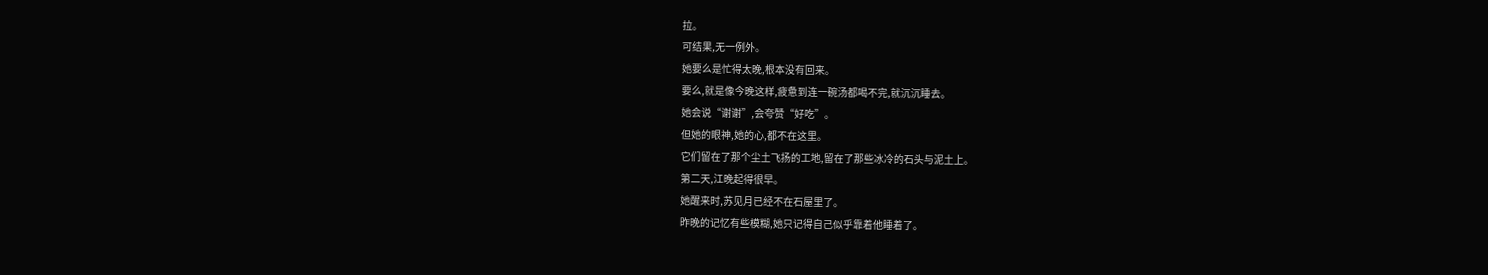拉。
可结果,无一例外。
她要么是忙得太晚,根本没有回来。
要么,就是像今晚这样,疲惫到连一碗汤都喝不完,就沉沉睡去。
她会说“谢谢”,会夸赞“好吃”。
但她的眼神,她的心,都不在这里。
它们留在了那个尘土飞扬的工地,留在了那些冰冷的石头与泥土上。
第二天,江晚起得很早。
她醒来时,苏见月已经不在石屋里了。
昨晚的记忆有些模糊,她只记得自己似乎靠着他睡着了。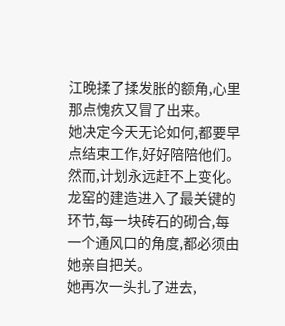江晚揉了揉发胀的额角,心里那点愧疚又冒了出来。
她决定今天无论如何,都要早点结束工作,好好陪陪他们。
然而,计划永远赶不上变化。
龙窑的建造进入了最关键的环节,每一块砖石的砌合,每一个通风口的角度,都必须由她亲自把关。
她再次一头扎了进去,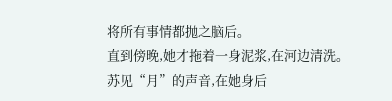将所有事情都抛之脑后。
直到傍晚,她才拖着一身泥浆,在河边清洗。
苏见“月”的声音,在她身后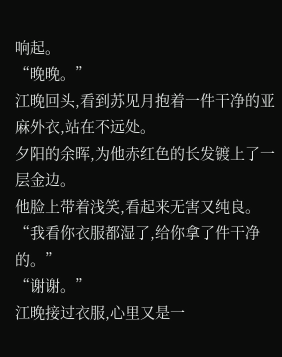响起。
“晚晚。”
江晚回头,看到苏见月抱着一件干净的亚麻外衣,站在不远处。
夕阳的余晖,为他赤红色的长发镀上了一层金边。
他脸上带着浅笑,看起来无害又纯良。
“我看你衣服都湿了,给你拿了件干净的。”
“谢谢。”
江晚接过衣服,心里又是一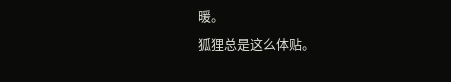暖。
狐狸总是这么体贴。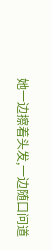她一边擦着头发,一边随口问道